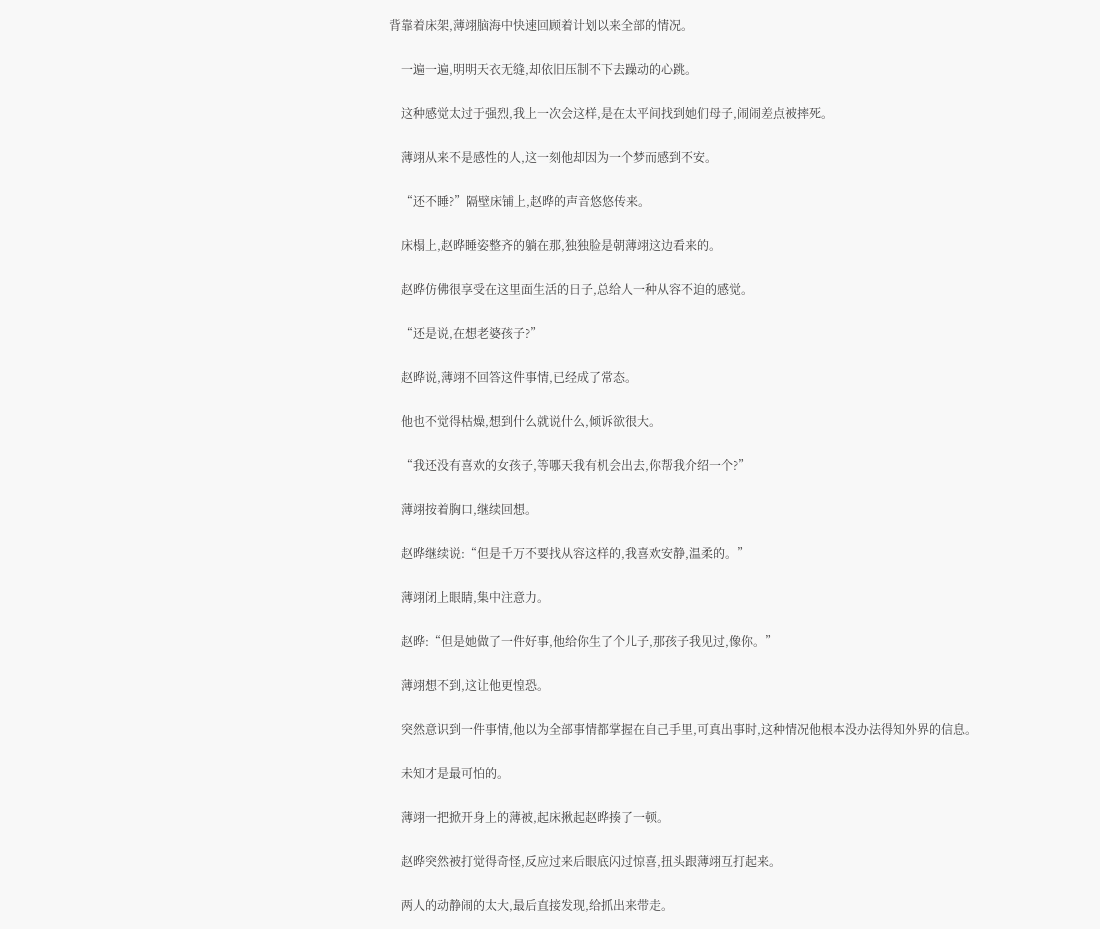背靠着床架,薄翊脑海中快速回顾着计划以来全部的情况。

    一遍一遍,明明天衣无缝,却依旧压制不下去躁动的心跳。

    这种感觉太过于强烈,我上一次会这样,是在太平间找到她们母子,闹闹差点被摔死。

    薄翊从来不是感性的人,这一刻他却因为一个梦而感到不安。

    “还不睡?”隔壁床铺上,赵晔的声音悠悠传来。

    床榻上,赵晔睡姿整齐的躺在那,独独脸是朝薄翊这边看来的。

    赵晔仿佛很享受在这里面生活的日子,总给人一种从容不迫的感觉。

    “还是说,在想老婆孩子?”

    赵晔说,薄翊不回答这件事情,已经成了常态。

    他也不觉得枯燥,想到什么就说什么,倾诉欲很大。

    “我还没有喜欢的女孩子,等哪天我有机会出去,你帮我介绍一个?”

    薄翊按着胸口,继续回想。

    赵晔继续说:“但是千万不要找从容这样的,我喜欢安静,温柔的。”

    薄翊闭上眼睛,集中注意力。

    赵晔:“但是她做了一件好事,他给你生了个儿子,那孩子我见过,像你。”

    薄翊想不到,这让他更惶恐。

    突然意识到一件事情,他以为全部事情都掌握在自己手里,可真出事时,这种情况他根本没办法得知外界的信息。

    未知才是最可怕的。

    薄翊一把掀开身上的薄被,起床揪起赵晔揍了一顿。

    赵晔突然被打觉得奇怪,反应过来后眼底闪过惊喜,扭头跟薄翊互打起来。

    两人的动静闹的太大,最后直接发现,给抓出来带走。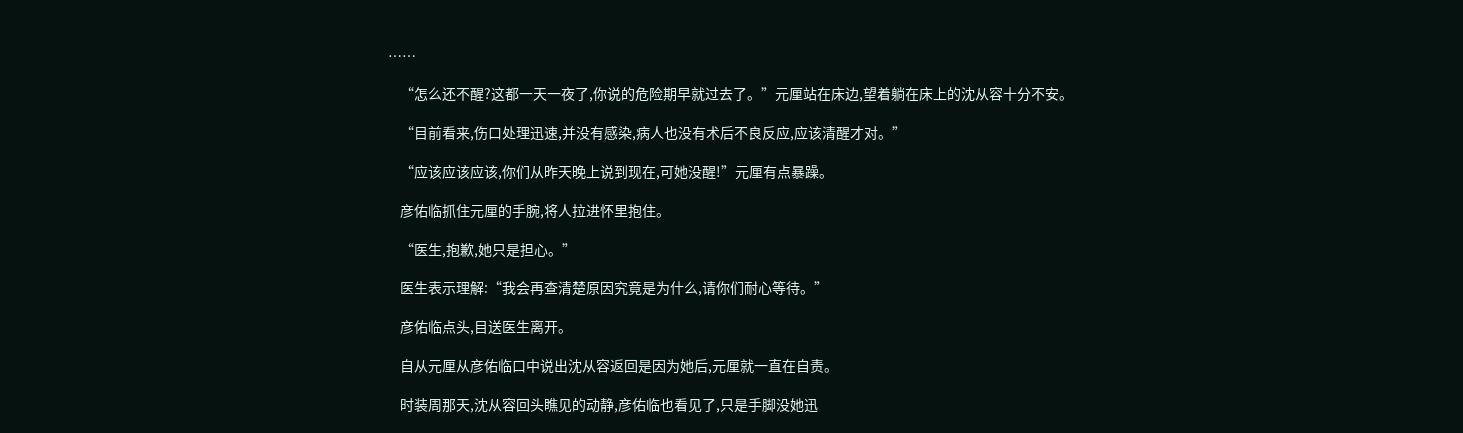……

    “怎么还不醒?这都一天一夜了,你说的危险期早就过去了。”元厘站在床边,望着躺在床上的沈从容十分不安。

    “目前看来,伤口处理迅速,并没有感染,病人也没有术后不良反应,应该清醒才对。”

    “应该应该应该,你们从昨天晚上说到现在,可她没醒!”元厘有点暴躁。

    彦佑临抓住元厘的手腕,将人拉进怀里抱住。

    “医生,抱歉,她只是担心。”

    医生表示理解:“我会再查清楚原因究竟是为什么,请你们耐心等待。”

    彦佑临点头,目送医生离开。

    自从元厘从彦佑临口中说出沈从容返回是因为她后,元厘就一直在自责。

    时装周那天,沈从容回头瞧见的动静,彦佑临也看见了,只是手脚没她迅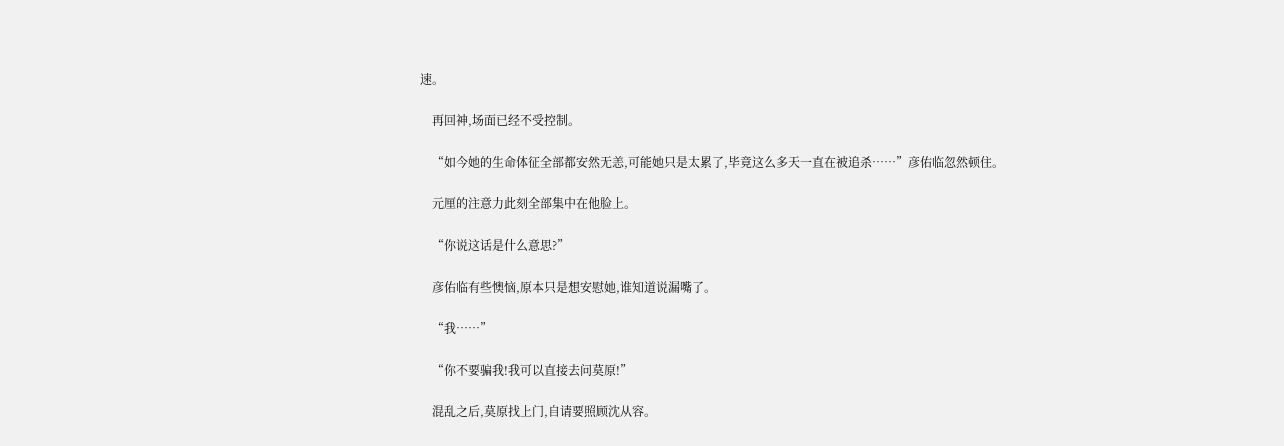速。

    再回神,场面已经不受控制。

    “如今她的生命体征全部都安然无恙,可能她只是太累了,毕竟这么多天一直在被追杀……”彦佑临忽然顿住。

    元厘的注意力此刻全部集中在他脸上。

    “你说这话是什么意思?”

    彦佑临有些懊恼,原本只是想安慰她,谁知道说漏嘴了。

    “我……”

    “你不要骗我!我可以直接去问莫原!”

    混乱之后,莫原找上门,自请要照顾沈从容。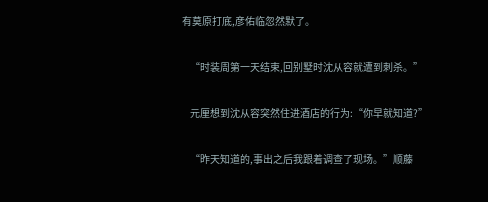有莫原打底,彦佑临忽然默了。

    “时装周第一天结束,回别墅时沈从容就遭到刺杀。”

    元厘想到沈从容突然住进酒店的行为:“你早就知道?”

    “昨天知道的,事出之后我跟着调查了现场。”顺藤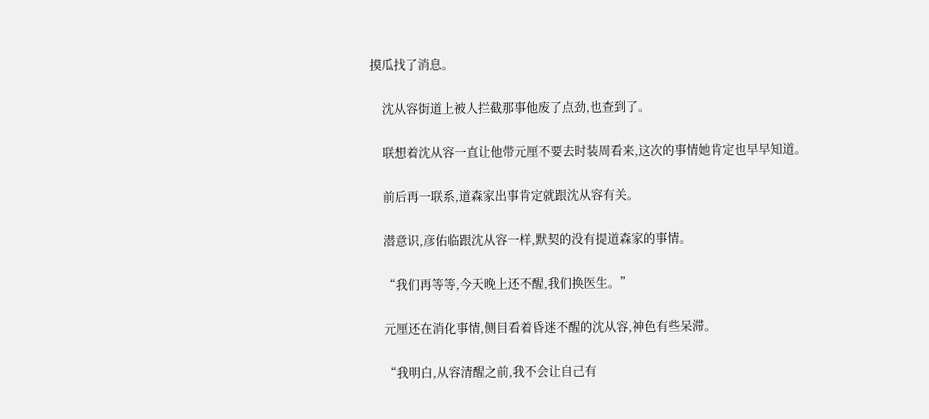摸瓜找了消息。

    沈从容街道上被人拦截那事他废了点劲,也查到了。

    联想着沈从容一直让他带元厘不要去时装周看来,这次的事情她肯定也早早知道。

    前后再一联系,道森家出事肯定就跟沈从容有关。

    潜意识,彦佑临跟沈从容一样,默契的没有提道森家的事情。

    “我们再等等,今天晚上还不醒,我们换医生。”

    元厘还在消化事情,侧目看着昏迷不醒的沈从容,神色有些呆滞。

    “我明白,从容清醒之前,我不会让自己有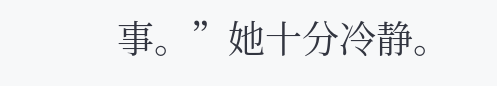事。”她十分冷静。